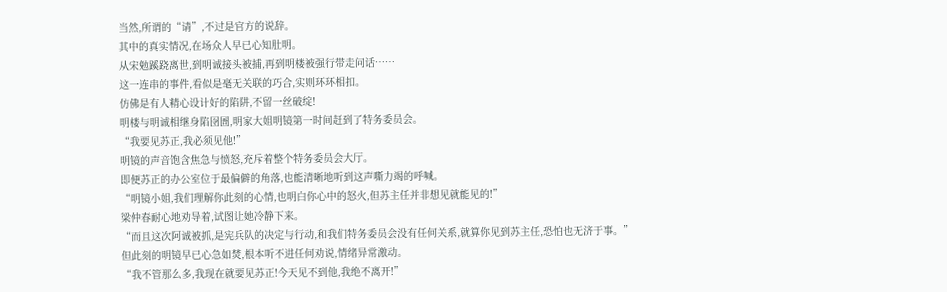当然,所谓的“请”,不过是官方的说辞。
其中的真实情况,在场众人早已心知肚明。
从宋勉蹊跷离世,到明诚接头被捕,再到明楼被强行带走问话……
这一连串的事件,看似是毫无关联的巧合,实则环环相扣。
仿佛是有人精心设计好的陷阱,不留一丝破绽!
明楼与明诚相继身陷囹圄,明家大姐明镜第一时间赶到了特务委员会。
“我要见苏正,我必须见他!”
明镜的声音饱含焦急与愤怒,充斥着整个特务委员会大厅。
即便苏正的办公室位于最偏僻的角落,也能清晰地听到这声嘶力竭的呼喊。
“明镜小姐,我们理解你此刻的心情,也明白你心中的怒火,但苏主任并非想见就能见的!”
梁仲春耐心地劝导着,试图让她冷静下来。
“而且这次阿诚被抓,是宪兵队的决定与行动,和我们特务委员会没有任何关系,就算你见到苏主任,恐怕也无济于事。”
但此刻的明镜早已心急如焚,根本听不进任何劝说,情绪异常激动。
“我不管那么多,我现在就要见苏正!今天见不到他,我绝不离开!”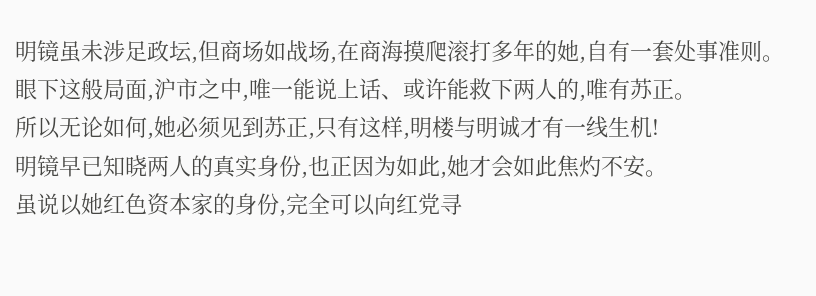明镜虽未涉足政坛,但商场如战场,在商海摸爬滚打多年的她,自有一套处事准则。
眼下这般局面,沪市之中,唯一能说上话、或许能救下两人的,唯有苏正。
所以无论如何,她必须见到苏正,只有这样,明楼与明诚才有一线生机!
明镜早已知晓两人的真实身份,也正因为如此,她才会如此焦灼不安。
虽说以她红色资本家的身份,完全可以向红党寻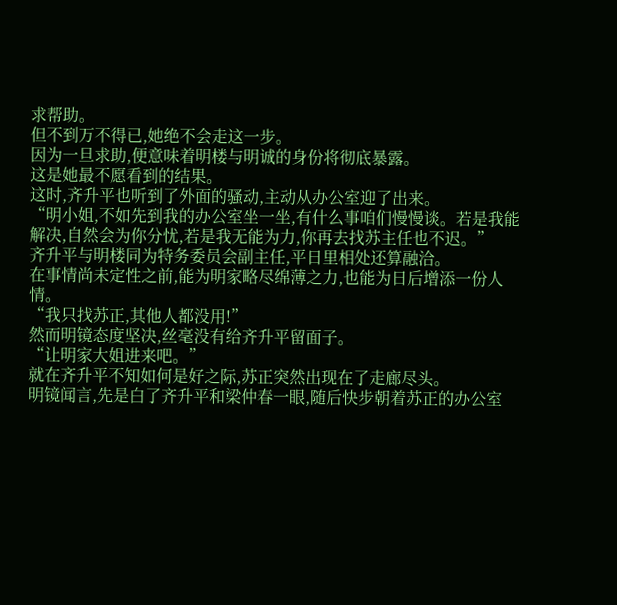求帮助。
但不到万不得已,她绝不会走这一步。
因为一旦求助,便意味着明楼与明诚的身份将彻底暴露。
这是她最不愿看到的结果。
这时,齐升平也听到了外面的骚动,主动从办公室迎了出来。
“明小姐,不如先到我的办公室坐一坐,有什么事咱们慢慢谈。若是我能解决,自然会为你分忧,若是我无能为力,你再去找苏主任也不迟。”
齐升平与明楼同为特务委员会副主任,平日里相处还算融洽。
在事情尚未定性之前,能为明家略尽绵薄之力,也能为日后增添一份人情。
“我只找苏正,其他人都没用!”
然而明镜态度坚决,丝毫没有给齐升平留面子。
“让明家大姐进来吧。”
就在齐升平不知如何是好之际,苏正突然出现在了走廊尽头。
明镜闻言,先是白了齐升平和梁仲春一眼,随后快步朝着苏正的办公室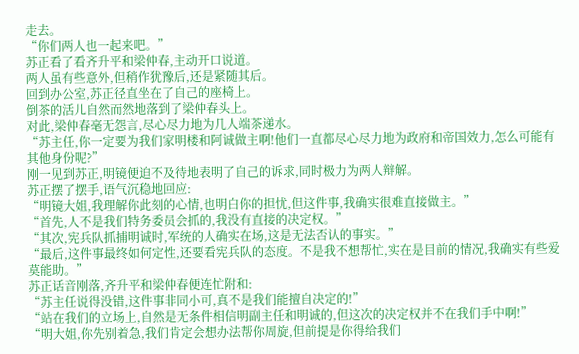走去。
“你们两人也一起来吧。”
苏正看了看齐升平和梁仲春,主动开口说道。
两人虽有些意外,但稍作犹豫后,还是紧随其后。
回到办公室,苏正径直坐在了自己的座椅上。
倒茶的活儿自然而然地落到了梁仲春头上。
对此,梁仲春毫无怨言,尽心尽力地为几人端茶递水。
“苏主任,你一定要为我们家明楼和阿诚做主啊!他们一直都尽心尽力地为政府和帝国效力,怎么可能有其他身份呢?”
刚一见到苏正,明镜便迫不及待地表明了自己的诉求,同时极力为两人辩解。
苏正摆了摆手,语气沉稳地回应:
“明镜大姐,我理解你此刻的心情,也明白你的担忧,但这件事,我确实很难直接做主。”
“首先,人不是我们特务委员会抓的,我没有直接的决定权。”
“其次,宪兵队抓捕明诚时,军统的人确实在场,这是无法否认的事实。”
“最后,这件事最终如何定性,还要看宪兵队的态度。不是我不想帮忙,实在是目前的情况,我确实有些爱莫能助。”
苏正话音刚落,齐升平和梁仲春便连忙附和:
“苏主任说得没错,这件事非同小可,真不是我们能擅自决定的!”
“站在我们的立场上,自然是无条件相信明副主任和明诚的,但这次的决定权并不在我们手中啊!”
“明大姐,你先别着急,我们肯定会想办法帮你周旋,但前提是你得给我们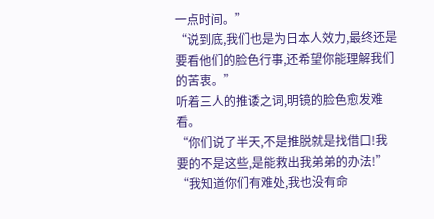一点时间。”
“说到底,我们也是为日本人效力,最终还是要看他们的脸色行事,还希望你能理解我们的苦衷。”
听着三人的推诿之词,明镜的脸色愈发难看。
“你们说了半天,不是推脱就是找借口!我要的不是这些,是能救出我弟弟的办法!”
“我知道你们有难处,我也没有命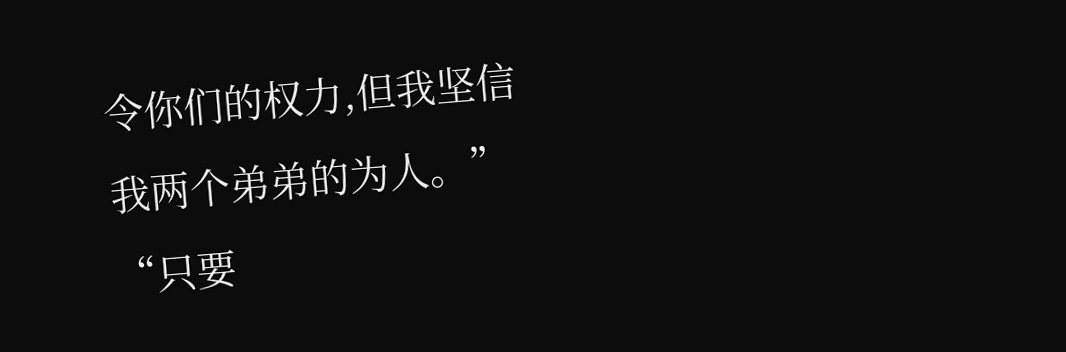令你们的权力,但我坚信我两个弟弟的为人。”
“只要